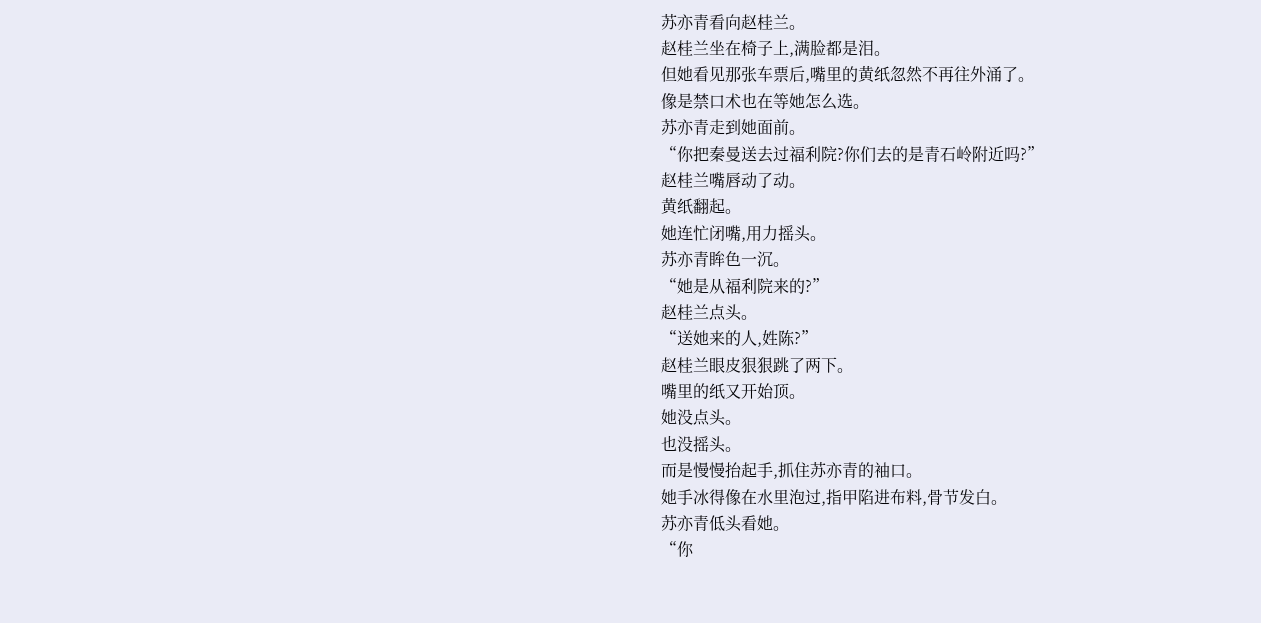苏亦青看向赵桂兰。
赵桂兰坐在椅子上,满脸都是泪。
但她看见那张车票后,嘴里的黄纸忽然不再往外涌了。
像是禁口术也在等她怎么选。
苏亦青走到她面前。
“你把秦曼送去过福利院?你们去的是青石岭附近吗?”
赵桂兰嘴唇动了动。
黄纸翻起。
她连忙闭嘴,用力摇头。
苏亦青眸色一沉。
“她是从福利院来的?”
赵桂兰点头。
“送她来的人,姓陈?”
赵桂兰眼皮狠狠跳了两下。
嘴里的纸又开始顶。
她没点头。
也没摇头。
而是慢慢抬起手,抓住苏亦青的袖口。
她手冰得像在水里泡过,指甲陷进布料,骨节发白。
苏亦青低头看她。
“你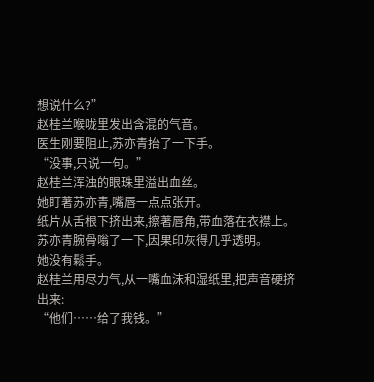想说什么?”
赵桂兰喉咙里发出含混的气音。
医生刚要阻止,苏亦青抬了一下手。
“没事,只说一句。”
赵桂兰浑浊的眼珠里溢出血丝。
她盯著苏亦青,嘴唇一点点张开。
纸片从舌根下挤出来,擦著唇角,带血落在衣襟上。
苏亦青腕骨嗡了一下,因果印灰得几乎透明。
她没有鬆手。
赵桂兰用尽力气,从一嘴血沫和湿纸里,把声音硬挤出来:
“他们……给了我钱。”